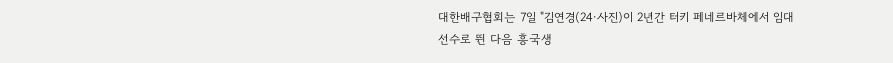대한배구협회는 7일 "김연경(24·사진)이 2년간 터키 페네르바체에서 임대선수로 뛴 다음 흥국생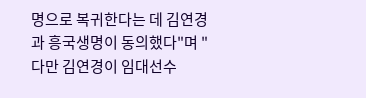명으로 복귀한다는 데 김연경과 흥국생명이 동의했다"며 "다만 김연경이 임대선수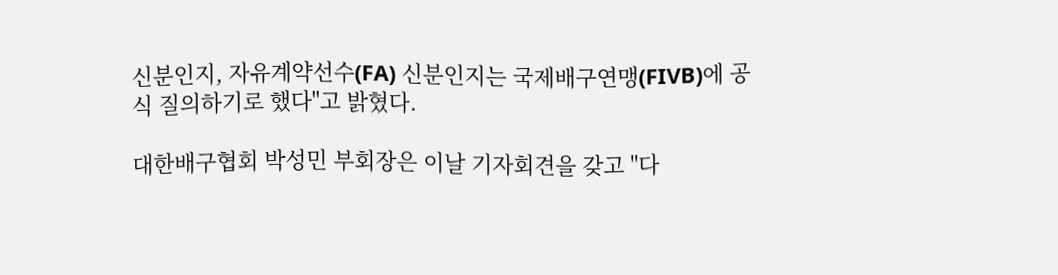신분인지, 자유계약선수(FA) 신분인지는 국제배구연맹(FIVB)에 공식 질의하기로 했다"고 밝혔다.

대한배구협회 박성민 부회장은 이날 기자회견을 갖고 "다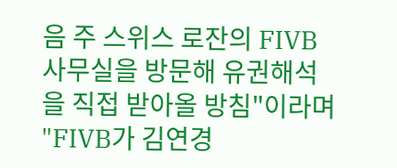음 주 스위스 로잔의 FIVB 사무실을 방문해 유권해석을 직접 받아올 방침"이라며 "FIVB가 김연경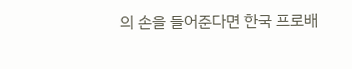의 손을 들어준다면 한국 프로배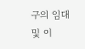구의 임대 및 이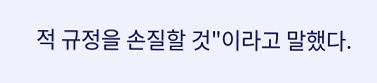적 규정을 손질할 것"이라고 말했다.